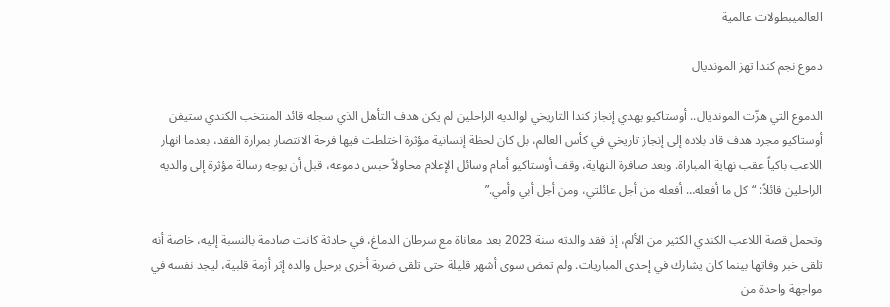العالميبطولات عالمية

دموع نجم كندا تهز المونديال

الدموع التي هزّت المونديال.. أوستاكيو يهدي إنجاز كندا التاريخي لوالديه الراحلين لم يكن هدف التأهل الذي سجله قائد المنتخب الكندي ستيفن أوستاكيو مجرد هدف قاد بلاده إلى إنجاز تاريخي في كأس العالم، بل كان لحظة إنسانية مؤثرة اختلطت فيها فرحة الانتصار بمرارة الفقد، بعدما انهار اللاعب باكياً عقب نهاية المباراة. وبعد صافرة النهاية، وقف أوستاكيو أمام وسائل الإعلام محاولاً حبس دموعه، قبل أن يوجه رسالة مؤثرة إلى والديه الراحلين قائلاً: “كل ما أفعله… أفعله من أجل عائلتي، ومن أجل أبي وأمي.”

وتحمل قصة اللاعب الكندي الكثير من الألم، إذ فقد والدته سنة 2023 بعد معاناة مع سرطان الدماغ، في حادثة كانت صادمة بالنسبة إليه، خاصة أنه تلقى خبر وفاتها بينما كان يشارك في إحدى المباريات. ولم تمض سوى أشهر قليلة حتى تلقى ضربة أخرى برحيل والده إثر أزمة قلبية، ليجد نفسه في مواجهة واحدة من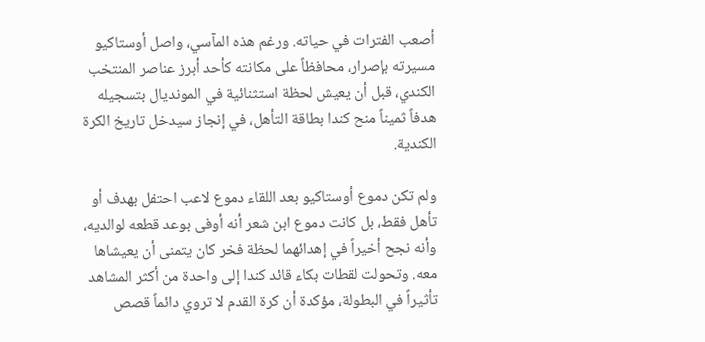أصعب الفترات في حياته. ورغم هذه المآسي، واصل أوستاكيو مسيرته بإصرار، محافظاً على مكانته كأحد أبرز عناصر المنتخب الكندي، قبل أن يعيش لحظة استثنائية في المونديال بتسجيله هدفاً ثميناً منح كندا بطاقة التأهل، في إنجاز سيدخل تاريخ الكرة الكندية.

ولم تكن دموع أوستاكيو بعد اللقاء دموع لاعب احتفل بهدف أو تأهل فقط، بل كانت دموع ابن شعر أنه أوفى بوعد قطعه لوالديه، وأنه نجح أخيراً في إهدائهما لحظة فخر كان يتمنى أن يعيشاها معه. وتحولت لقطات بكاء قائد كندا إلى واحدة من أكثر المشاهد تأثيراً في البطولة، مؤكدة أن كرة القدم لا تروي دائماً قصص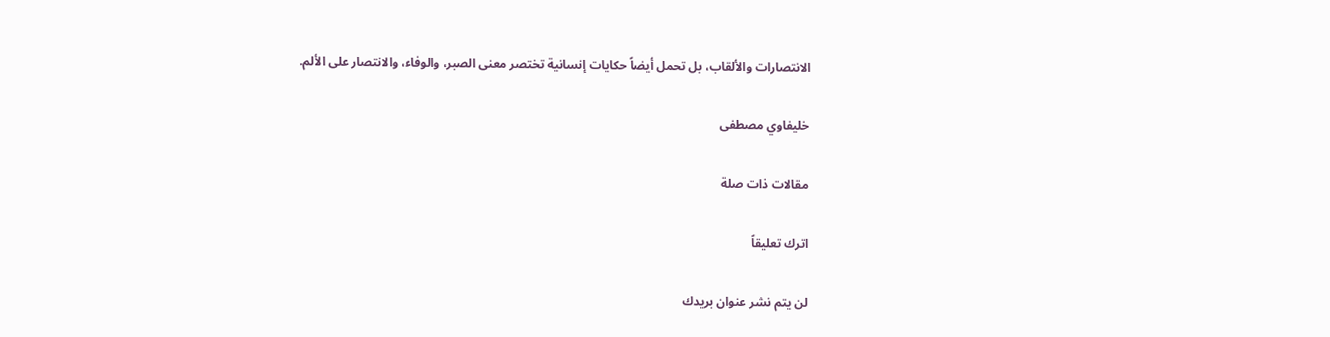الانتصارات والألقاب، بل تحمل أيضاً حكايات إنسانية تختصر معنى الصبر، والوفاء، والانتصار على الألم.

خليفاوي مصطفى

مقالات ذات صلة

اترك تعليقاً

لن يتم نشر عنوان بريدك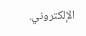الإلكتروني.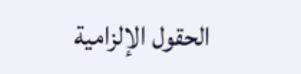الحقول الإلزامية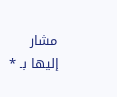مشار إليها بـ *